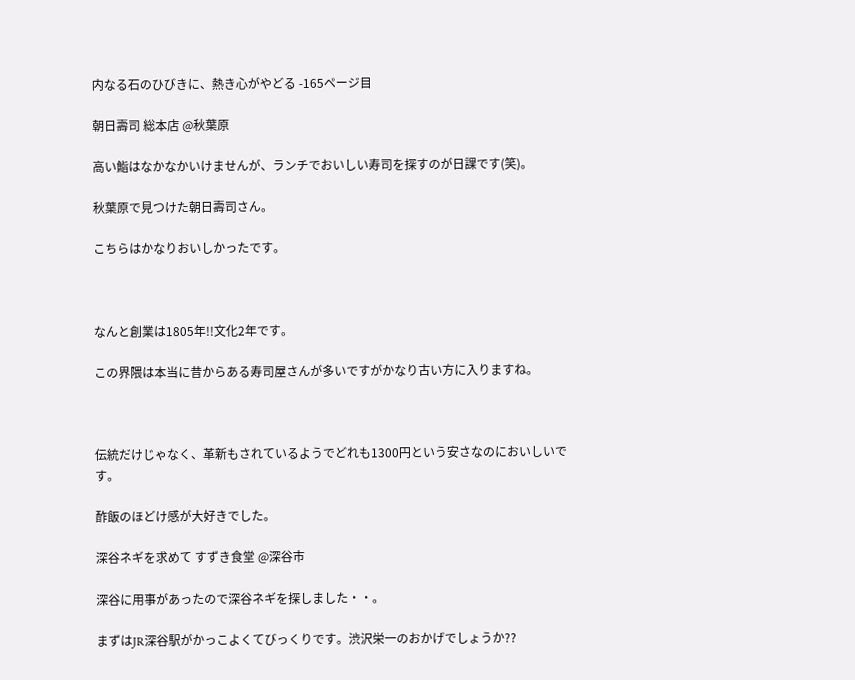内なる石のひびきに、熱き心がやどる -165ページ目

朝日壽司 総本店 @秋葉原

高い鮨はなかなかいけませんが、ランチでおいしい寿司を探すのが日課です(笑)。

秋葉原で見つけた朝日壽司さん。

こちらはかなりおいしかったです。



なんと創業は1805年!!文化2年です。

この界隈は本当に昔からある寿司屋さんが多いですがかなり古い方に入りますね。



伝統だけじゃなく、革新もされているようでどれも1300円という安さなのにおいしいです。

酢飯のほどけ感が大好きでした。

深谷ネギを求めて すずき食堂 @深谷市

深谷に用事があったので深谷ネギを探しました・・。

まずはJR深谷駅がかっこよくてびっくりです。渋沢栄一のおかげでしょうか??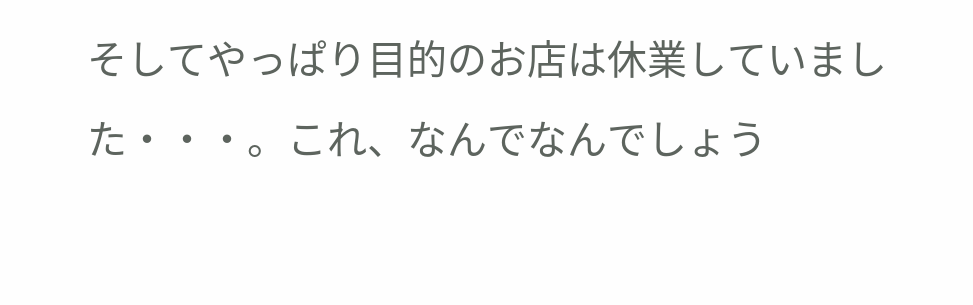そしてやっぱり目的のお店は休業していました・・・。これ、なんでなんでしょう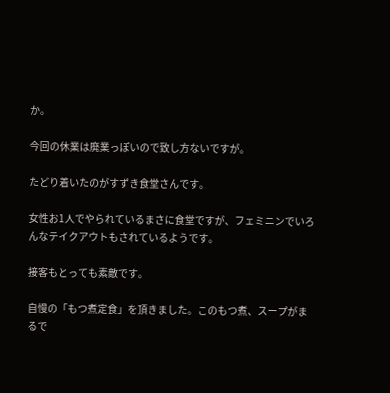か。

今回の休業は廃業っぽいので致し方ないですが。

たどり着いたのがすずき食堂さんです。

女性お1人でやられているまさに食堂ですが、フェミニンでいろんなテイクアウトもされているようです。

接客もとっても素敵です。

自慢の「もつ煮定食」を頂きました。このもつ煮、スープがまるで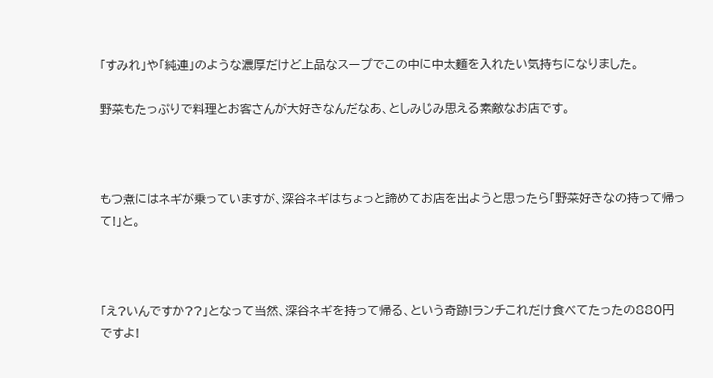「すみれ」や「純連」のような濃厚だけど上品なスープでこの中に中太麵を入れたい気持ちになりました。

野菜もたっぷりで料理とお客さんが大好きなんだなあ、としみじみ思える素敵なお店です。



もつ煮にはネギが乗っていますが、深谷ネギはちょっと諦めてお店を出ようと思ったら「野菜好きなの持って帰って!」と。



「え?いんですか??」となって当然、深谷ネギを持って帰る、という奇跡!ランチこれだけ食べてたったの880円ですよ!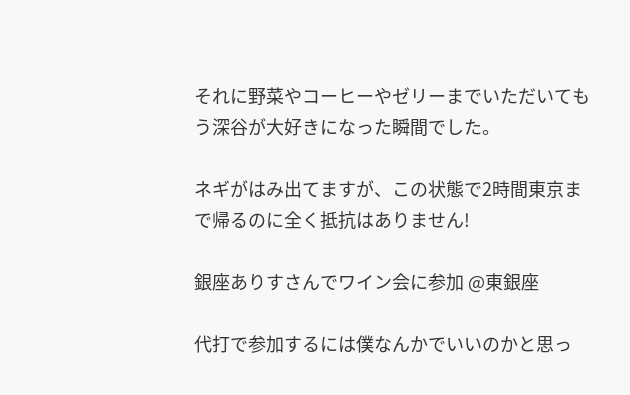それに野菜やコーヒーやゼリーまでいただいてもう深谷が大好きになった瞬間でした。

ネギがはみ出てますが、この状態で2時間東京まで帰るのに全く抵抗はありません!

銀座ありすさんでワイン会に参加 @東銀座

代打で参加するには僕なんかでいいのかと思っ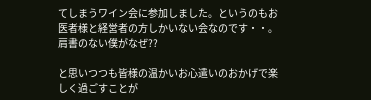てしまうワイン会に参加しました。というのもお医者様と経営者の方しかいない会なのです・・。肩書のない僕がなぜ??

と思いつつも皆様の温かいお心遣いのおかげで楽しく過ごすことが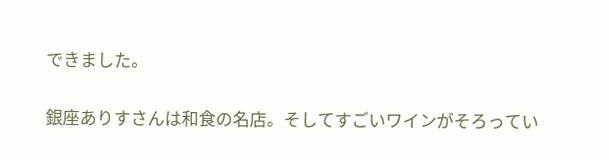できました。

銀座ありすさんは和食の名店。そしてすごいワインがそろってい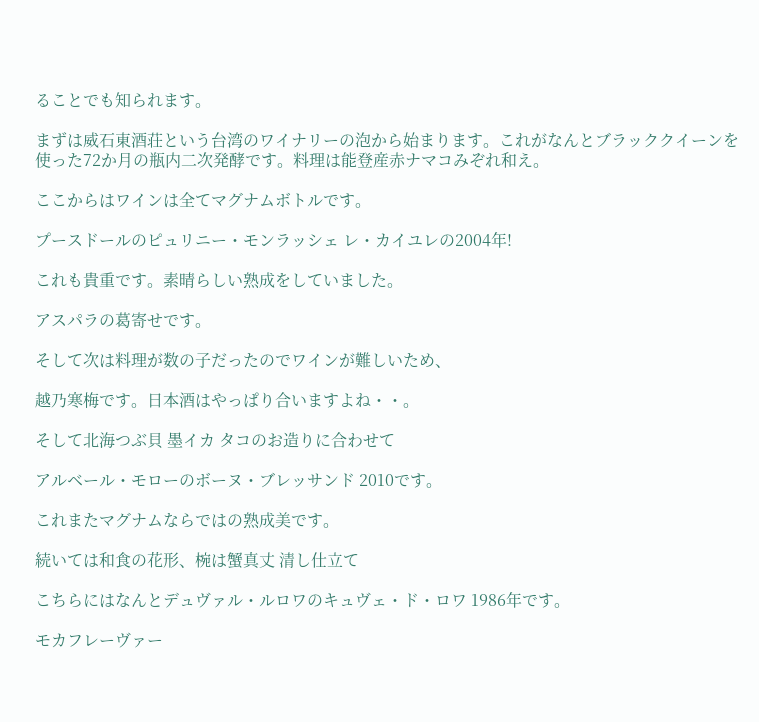ることでも知られます。

まずは威石東酒荘という台湾のワイナリーの泡から始まります。これがなんとブラッククイーンを使った72か月の瓶内二次発酵です。料理は能登産赤ナマコみぞれ和え。

ここからはワインは全てマグナムボトルです。

プースドールのピュリニー・モンラッシェ レ・カイユレの2004年!

これも貴重です。素晴らしい熟成をしていました。

アスパラの葛寄せです。

そして次は料理が数の子だったのでワインが難しいため、

越乃寒梅です。日本酒はやっぱり合いますよね・・。

そして北海つぶ貝 墨イカ タコのお造りに合わせて

アルベール・モローのボーヌ・ブレッサンド 2010です。

これまたマグナムならではの熟成美です。

続いては和食の花形、椀は蟹真丈 清し仕立て

こちらにはなんとデュヴァル・ルロワのキュヴェ・ド・ロワ 1986年です。

モカフレーヴァー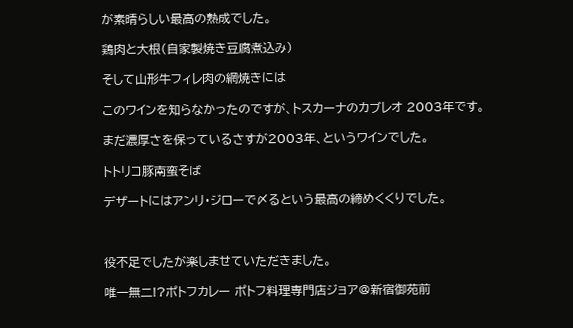が素晴らしい最高の熟成でした。

鶏肉と大根(自家製焼き豆腐煮込み)

そして山形牛フィレ肉の網焼きには

このワインを知らなかったのですが、トスカーナのカブレオ 2003年です。

まだ濃厚さを保っているさすが2003年、というワインでした。

トトリコ豚南蛮そば

デザートにはアンリ・ジローで〆るという最高の締めくくりでした。



役不足でしたが楽しませていただきました。

唯一無二!?ポトフカレー ポトフ料理専門店ジョア@新宿御苑前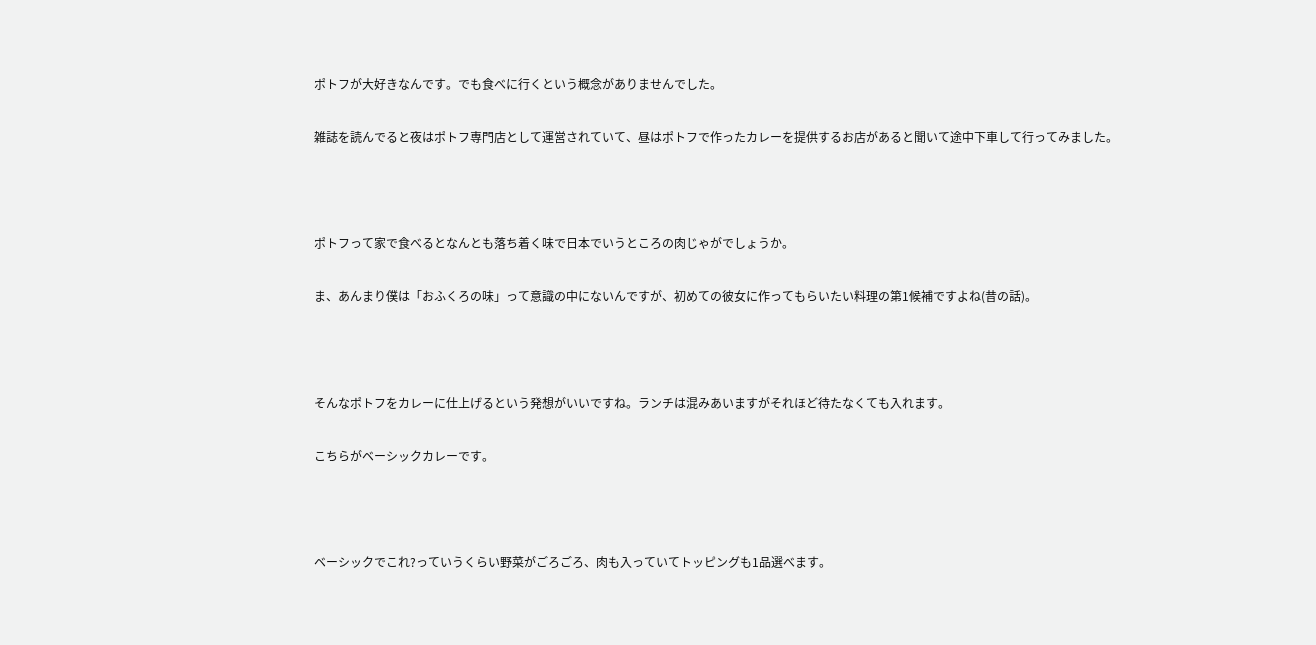ポトフが大好きなんです。でも食べに行くという概念がありませんでした。

雑誌を読んでると夜はポトフ専門店として運営されていて、昼はポトフで作ったカレーを提供するお店があると聞いて途中下車して行ってみました。



ポトフって家で食べるとなんとも落ち着く味で日本でいうところの肉じゃがでしょうか。

ま、あんまり僕は「おふくろの味」って意識の中にないんですが、初めての彼女に作ってもらいたい料理の第1候補ですよね(昔の話)。



そんなポトフをカレーに仕上げるという発想がいいですね。ランチは混みあいますがそれほど待たなくても入れます。

こちらがベーシックカレーです。



ベーシックでこれ?っていうくらい野菜がごろごろ、肉も入っていてトッピングも1品選べます。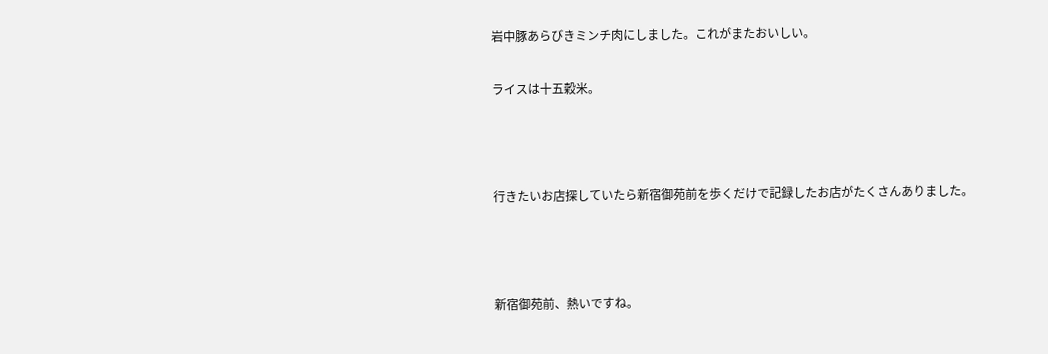岩中豚あらびきミンチ肉にしました。これがまたおいしい。

ライスは十五穀米。



行きたいお店探していたら新宿御苑前を歩くだけで記録したお店がたくさんありました。



新宿御苑前、熱いですね。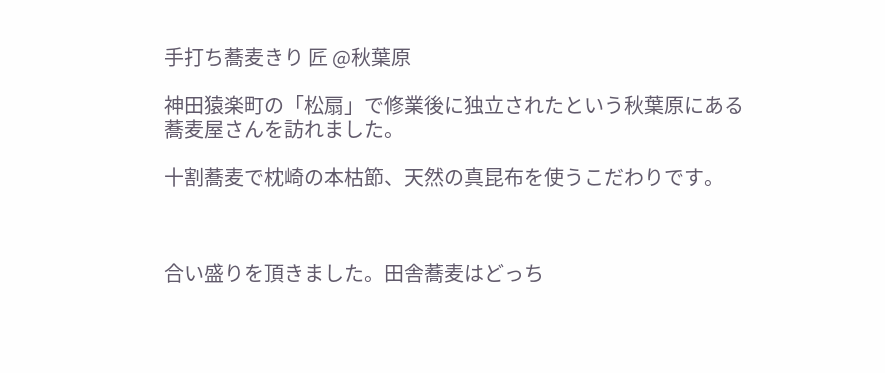手打ち蕎麦きり 匠 @秋葉原

神田猿楽町の「松扇」で修業後に独立されたという秋葉原にある蕎麦屋さんを訪れました。

十割蕎麦で枕崎の本枯節、天然の真昆布を使うこだわりです。



合い盛りを頂きました。田舎蕎麦はどっち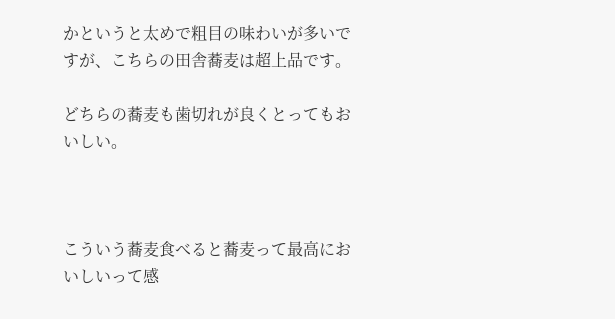かというと太めで粗目の味わいが多いですが、こちらの田舎蕎麦は超上品です。

どちらの蕎麦も歯切れが良くとってもおいしい。



こういう蕎麦食べると蕎麦って最高においしいって感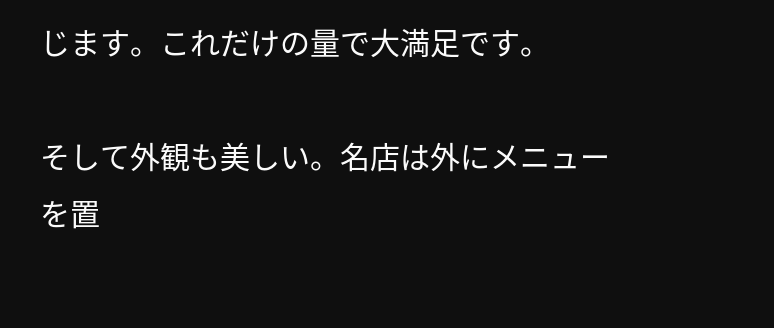じます。これだけの量で大満足です。

そして外観も美しい。名店は外にメニューを置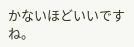かないほどいいですね。